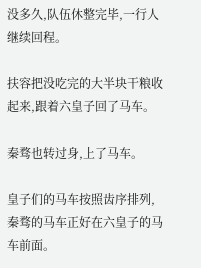没多久,队伍休整完毕,一行人继续回程。

扶容把没吃完的大半块干粮收起来,跟着六皇子回了马车。

秦骛也转过身,上了马车。

皇子们的马车按照齿序排列,秦骛的马车正好在六皇子的马车前面。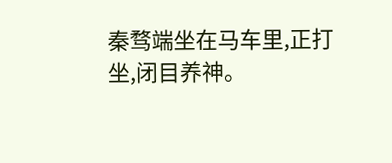秦骛端坐在马车里,正打坐,闭目养神。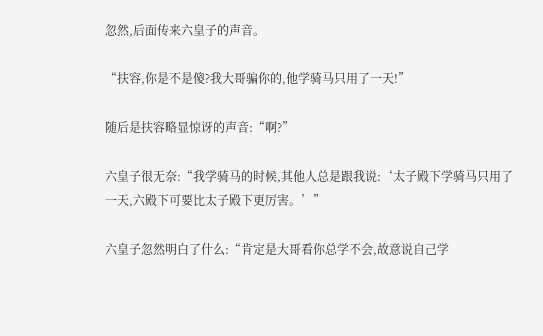忽然,后面传来六皇子的声音。

“扶容,你是不是傻?我大哥骗你的,他学骑马只用了一天!”

随后是扶容略显惊讶的声音:“啊?”

六皇子很无奈:“我学骑马的时候,其他人总是跟我说:‘太子殿下学骑马只用了一天,六殿下可要比太子殿下更厉害。’”

六皇子忽然明白了什么:“肯定是大哥看你总学不会,故意说自己学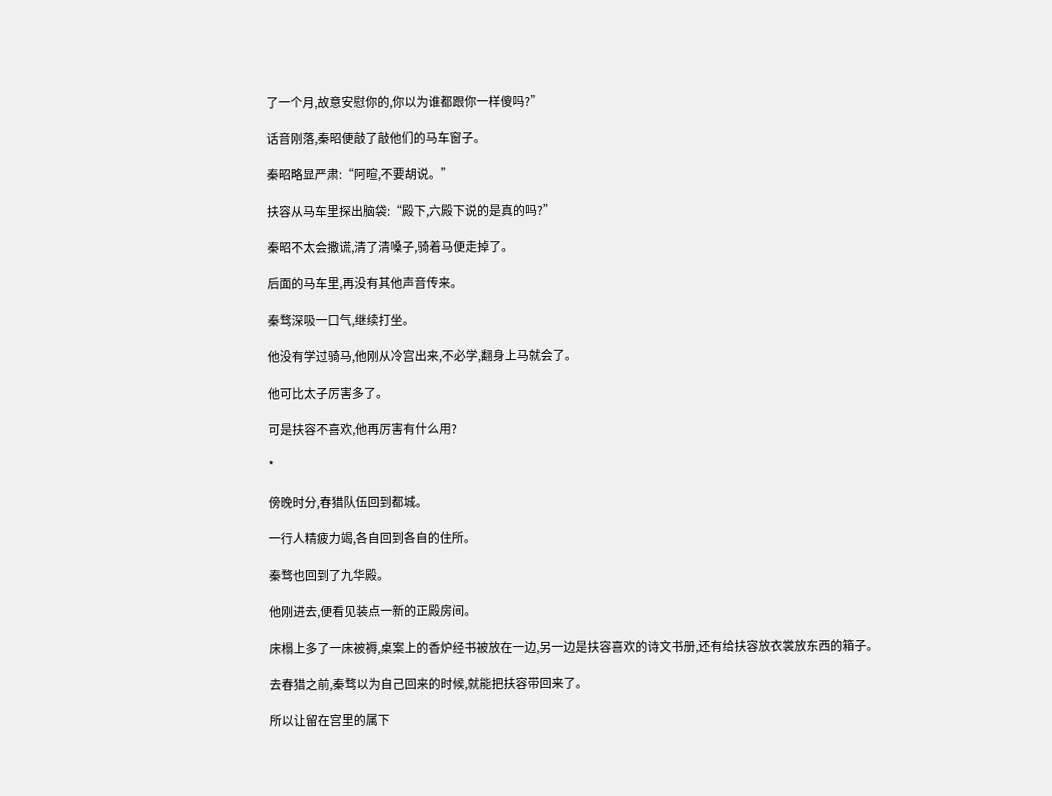了一个月,故意安慰你的,你以为谁都跟你一样傻吗?”

话音刚落,秦昭便敲了敲他们的马车窗子。

秦昭略显严肃:“阿暄,不要胡说。”

扶容从马车里探出脑袋:“殿下,六殿下说的是真的吗?”

秦昭不太会撒谎,清了清嗓子,骑着马便走掉了。

后面的马车里,再没有其他声音传来。

秦骛深吸一口气,继续打坐。

他没有学过骑马,他刚从冷宫出来,不必学,翻身上马就会了。

他可比太子厉害多了。

可是扶容不喜欢,他再厉害有什么用?

*

傍晚时分,春猎队伍回到都城。

一行人精疲力竭,各自回到各自的住所。

秦骛也回到了九华殿。

他刚进去,便看见装点一新的正殿房间。

床榻上多了一床被褥,桌案上的香炉经书被放在一边,另一边是扶容喜欢的诗文书册,还有给扶容放衣裳放东西的箱子。

去春猎之前,秦骛以为自己回来的时候,就能把扶容带回来了。

所以让留在宫里的属下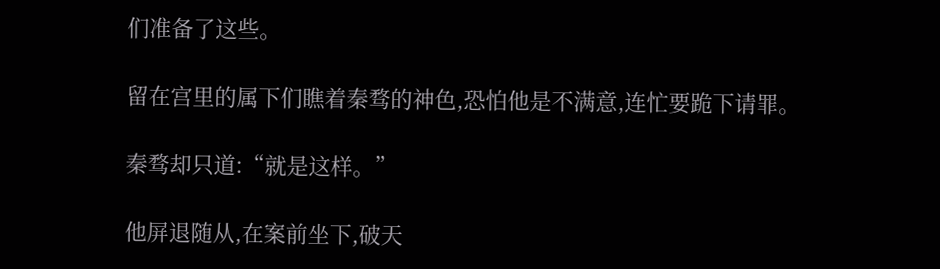们准备了这些。

留在宫里的属下们瞧着秦骛的神色,恐怕他是不满意,连忙要跪下请罪。

秦骛却只道:“就是这样。”

他屏退随从,在案前坐下,破天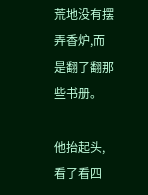荒地没有摆弄香炉,而是翻了翻那些书册。

他抬起头,看了看四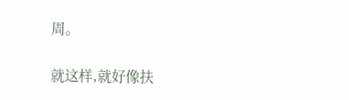周。

就这样,就好像扶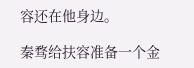容还在他身边。

秦骛给扶容准备一个金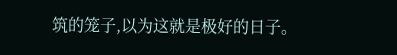筑的笼子,以为这就是极好的日子。